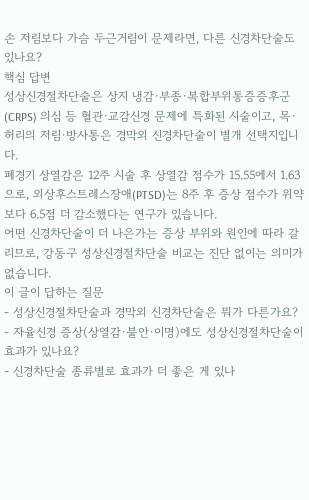손 저림보다 가슴 두근거림이 문제라면, 다른 신경차단술도 있나요?
핵심 답변
성상신경절차단술은 상지 냉감·부종·복합부위통증증후군(CRPS) 의심 등 혈관·교감신경 문제에 특화된 시술이고, 목·허리의 저림·방사통은 경막외 신경차단술이 별개 선택지입니다.
폐경기 상열감은 12주 시술 후 상열감 점수가 15.55에서 1.63으로, 외상후스트레스장애(PTSD)는 8주 후 증상 점수가 위약보다 6.5점 더 감소했다는 연구가 있습니다.
어떤 신경차단술이 더 나은가는 증상 부위와 원인에 따라 갈리므로, 강동구 성상신경절차단술 비교는 진단 없이는 의미가 없습니다.
이 글이 답하는 질문
- 성상신경절차단술과 경막외 신경차단술은 뭐가 다른가요?
- 자율신경 증상(상열감·불안·이명)에도 성상신경절차단술이 효과가 있나요?
- 신경차단술 종류별로 효과가 더 좋은 게 있나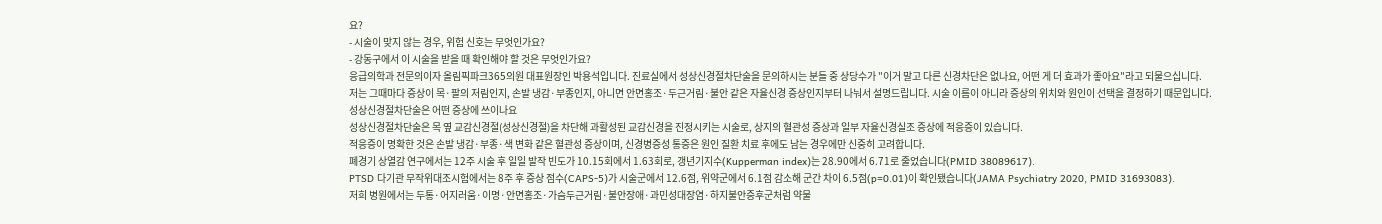요?
- 시술이 맞지 않는 경우, 위험 신호는 무엇인가요?
- 강동구에서 이 시술을 받을 때 확인해야 할 것은 무엇인가요?
응급의학과 전문의이자 올림픽파크365의원 대표원장인 박용석입니다. 진료실에서 성상신경절차단술을 문의하시는 분들 중 상당수가 "이거 말고 다른 신경차단은 없나요, 어떤 게 더 효과가 좋아요"라고 되물으십니다.
저는 그때마다 증상이 목·팔의 저림인지, 손발 냉감·부종인지, 아니면 안면홍조·두근거림·불안 같은 자율신경 증상인지부터 나눠서 설명드립니다. 시술 이름이 아니라 증상의 위치와 원인이 선택을 결정하기 때문입니다.
성상신경절차단술은 어떤 증상에 쓰이나요
성상신경절차단술은 목 옆 교감신경절(성상신경절)을 차단해 과활성된 교감신경을 진정시키는 시술로, 상지의 혈관성 증상과 일부 자율신경실조 증상에 적응증이 있습니다.
적응증이 명확한 것은 손발 냉감·부종·색 변화 같은 혈관성 증상이며, 신경병증성 통증은 원인 질환 치료 후에도 남는 경우에만 신중히 고려합니다.
폐경기 상열감 연구에서는 12주 시술 후 일일 발작 빈도가 10.15회에서 1.63회로, 갱년기지수(Kupperman index)는 28.90에서 6.71로 줄었습니다(PMID 38089617).
PTSD 다기관 무작위대조시험에서는 8주 후 증상 점수(CAPS-5)가 시술군에서 12.6점, 위약군에서 6.1점 감소해 군간 차이 6.5점(p=0.01)이 확인됐습니다(JAMA Psychiatry 2020, PMID 31693083).
저희 병원에서는 두통·어지러움·이명·안면홍조·가슴두근거림·불안장애·과민성대장염·하지불안증후군처럼 약물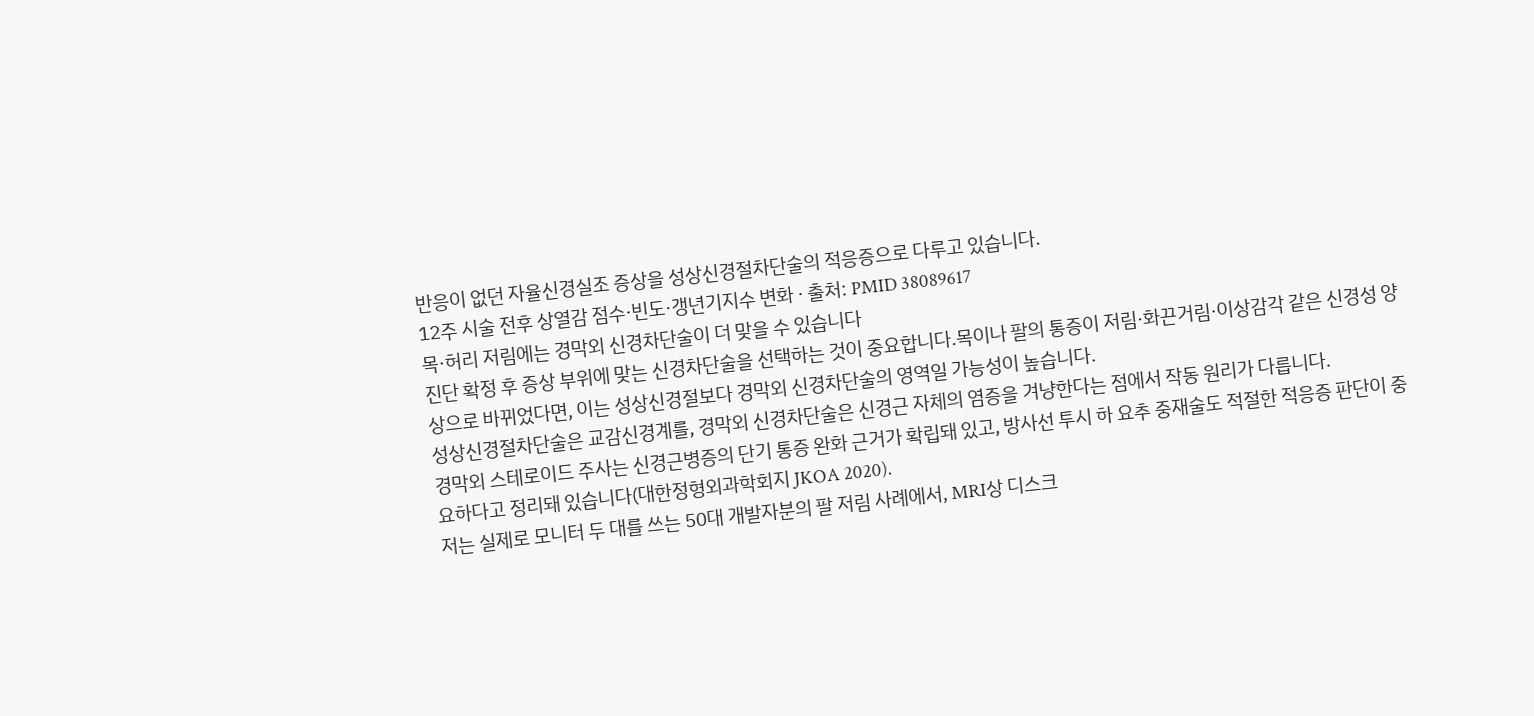반응이 없던 자율신경실조 증상을 성상신경절차단술의 적응증으로 다루고 있습니다.
12주 시술 전후 상열감 점수·빈도·갱년기지수 변화 · 출처: PMID 38089617
목·허리 저림에는 경막외 신경차단술이 더 맞을 수 있습니다
진단 확정 후 증상 부위에 맞는 신경차단술을 선택하는 것이 중요합니다.목이나 팔의 통증이 저림·화끈거림·이상감각 같은 신경성 양상으로 바뀌었다면, 이는 성상신경절보다 경막외 신경차단술의 영역일 가능성이 높습니다.
성상신경절차단술은 교감신경계를, 경막외 신경차단술은 신경근 자체의 염증을 겨냥한다는 점에서 작동 원리가 다릅니다.
경막외 스테로이드 주사는 신경근병증의 단기 통증 완화 근거가 확립돼 있고, 방사선 투시 하 요추 중재술도 적절한 적응증 판단이 중요하다고 정리돼 있습니다(대한정형외과학회지 JKOA 2020).
저는 실제로 모니터 두 대를 쓰는 50대 개발자분의 팔 저림 사례에서, MRI상 디스크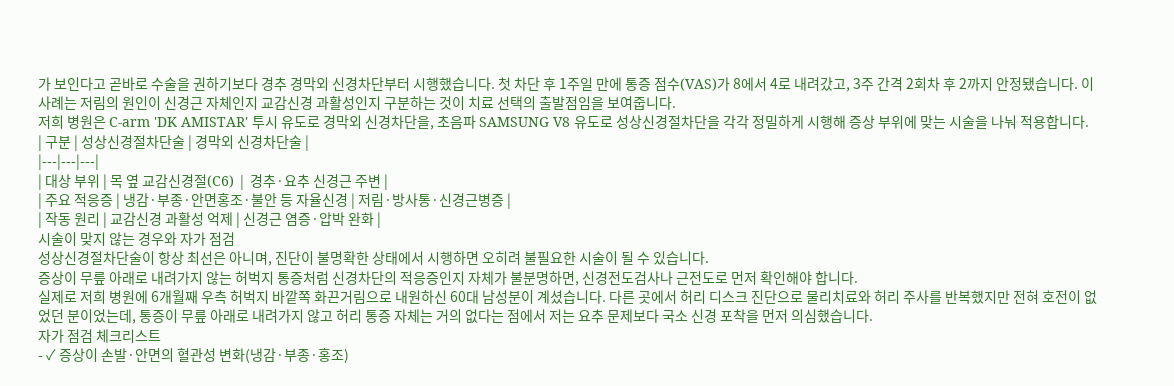가 보인다고 곧바로 수술을 권하기보다 경추 경막외 신경차단부터 시행했습니다. 첫 차단 후 1주일 만에 통증 점수(VAS)가 8에서 4로 내려갔고, 3주 간격 2회차 후 2까지 안정됐습니다. 이 사례는 저림의 원인이 신경근 자체인지 교감신경 과활성인지 구분하는 것이 치료 선택의 출발점임을 보여줍니다.
저희 병원은 C-arm 'DK AMISTAR' 투시 유도로 경막외 신경차단을, 초음파 SAMSUNG V8 유도로 성상신경절차단을 각각 정밀하게 시행해 증상 부위에 맞는 시술을 나눠 적용합니다.
| 구분 | 성상신경절차단술 | 경막외 신경차단술 |
|---|---|---|
| 대상 부위 | 목 옆 교감신경절(C6) | 경추·요추 신경근 주변 |
| 주요 적응증 | 냉감·부종·안면홍조·불안 등 자율신경 | 저림·방사통·신경근병증 |
| 작동 원리 | 교감신경 과활성 억제 | 신경근 염증·압박 완화 |
시술이 맞지 않는 경우와 자가 점검
성상신경절차단술이 항상 최선은 아니며, 진단이 불명확한 상태에서 시행하면 오히려 불필요한 시술이 될 수 있습니다.
증상이 무릎 아래로 내려가지 않는 허벅지 통증처럼 신경차단의 적응증인지 자체가 불분명하면, 신경전도검사나 근전도로 먼저 확인해야 합니다.
실제로 저희 병원에 6개월째 우측 허벅지 바깥쪽 화끈거림으로 내원하신 60대 남성분이 계셨습니다. 다른 곳에서 허리 디스크 진단으로 물리치료와 허리 주사를 반복했지만 전혀 호전이 없었던 분이었는데, 통증이 무릎 아래로 내려가지 않고 허리 통증 자체는 거의 없다는 점에서 저는 요추 문제보다 국소 신경 포착을 먼저 의심했습니다.
자가 점검 체크리스트
- ✓ 증상이 손발·안면의 혈관성 변화(냉감·부종·홍조)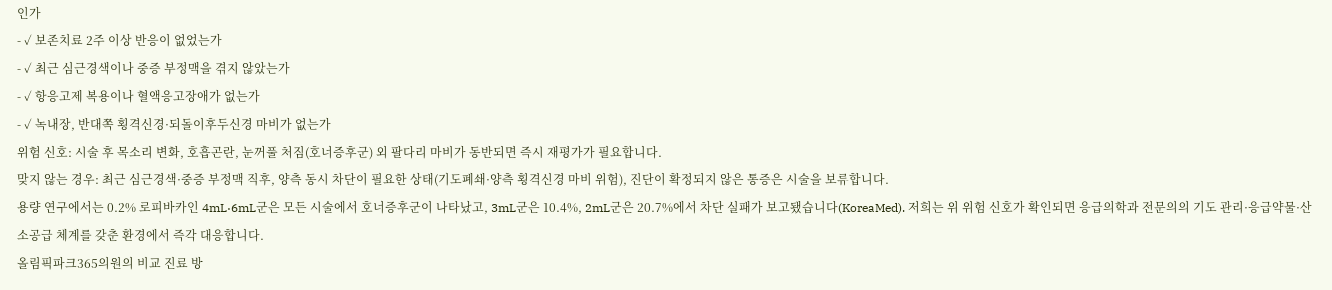인가
- ✓ 보존치료 2주 이상 반응이 없었는가
- ✓ 최근 심근경색이나 중증 부정맥을 겪지 않았는가
- ✓ 항응고제 복용이나 혈액응고장애가 없는가
- ✓ 녹내장, 반대쪽 횡격신경·되돌이후두신경 마비가 없는가
위험 신호: 시술 후 목소리 변화, 호흡곤란, 눈꺼풀 처짐(호너증후군) 외 팔다리 마비가 동반되면 즉시 재평가가 필요합니다.
맞지 않는 경우: 최근 심근경색·중증 부정맥 직후, 양측 동시 차단이 필요한 상태(기도폐쇄·양측 횡격신경 마비 위험), 진단이 확정되지 않은 통증은 시술을 보류합니다.
용량 연구에서는 0.2% 로피바카인 4mL·6mL군은 모든 시술에서 호너증후군이 나타났고, 3mL군은 10.4%, 2mL군은 20.7%에서 차단 실패가 보고됐습니다(KoreaMed). 저희는 위 위험 신호가 확인되면 응급의학과 전문의의 기도 관리·응급약물·산소공급 체계를 갖춘 환경에서 즉각 대응합니다.
올림픽파크365의원의 비교 진료 방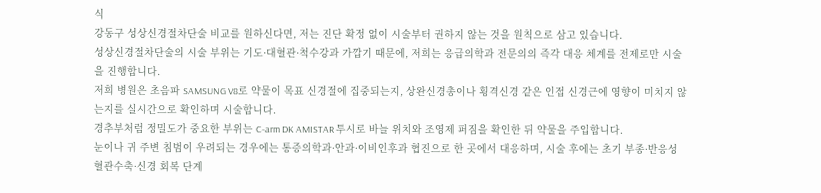식
강동구 성상신경절차단술 비교를 원하신다면, 저는 진단 확정 없이 시술부터 권하지 않는 것을 원칙으로 삼고 있습니다.
성상신경절차단술의 시술 부위는 기도·대혈관·척수강과 가깝기 때문에, 저희는 응급의학과 전문의의 즉각 대응 체계를 전제로만 시술을 진행합니다.
저희 병원은 초음파 SAMSUNG V8로 약물이 목표 신경절에 집중되는지, 상완신경총이나 횡격신경 같은 인접 신경근에 영향이 미치지 않는지를 실시간으로 확인하며 시술합니다.
경추부처럼 정밀도가 중요한 부위는 C-arm DK AMISTAR 투시로 바늘 위치와 조영제 퍼짐을 확인한 뒤 약물을 주입합니다.
눈이나 귀 주변 침범이 우려되는 경우에는 통증의학과·안과·이비인후과 협진으로 한 곳에서 대응하며, 시술 후에는 초기 부종·반응성 혈관수축·신경 회복 단계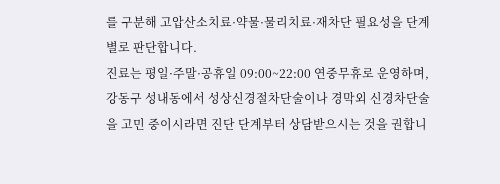를 구분해 고압산소치료·약물·물리치료·재차단 필요성을 단계별로 판단합니다.
진료는 평일·주말·공휴일 09:00~22:00 연중무휴로 운영하며, 강동구 성내동에서 성상신경절차단술이나 경막외 신경차단술을 고민 중이시라면 진단 단계부터 상담받으시는 것을 권합니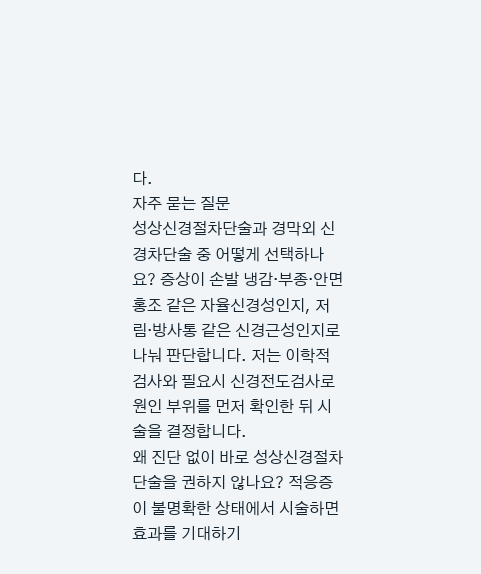다.
자주 묻는 질문
성상신경절차단술과 경막외 신경차단술 중 어떻게 선택하나요? 증상이 손발 냉감·부종·안면홍조 같은 자율신경성인지, 저림·방사통 같은 신경근성인지로 나눠 판단합니다. 저는 이학적 검사와 필요시 신경전도검사로 원인 부위를 먼저 확인한 뒤 시술을 결정합니다.
왜 진단 없이 바로 성상신경절차단술을 권하지 않나요? 적응증이 불명확한 상태에서 시술하면 효과를 기대하기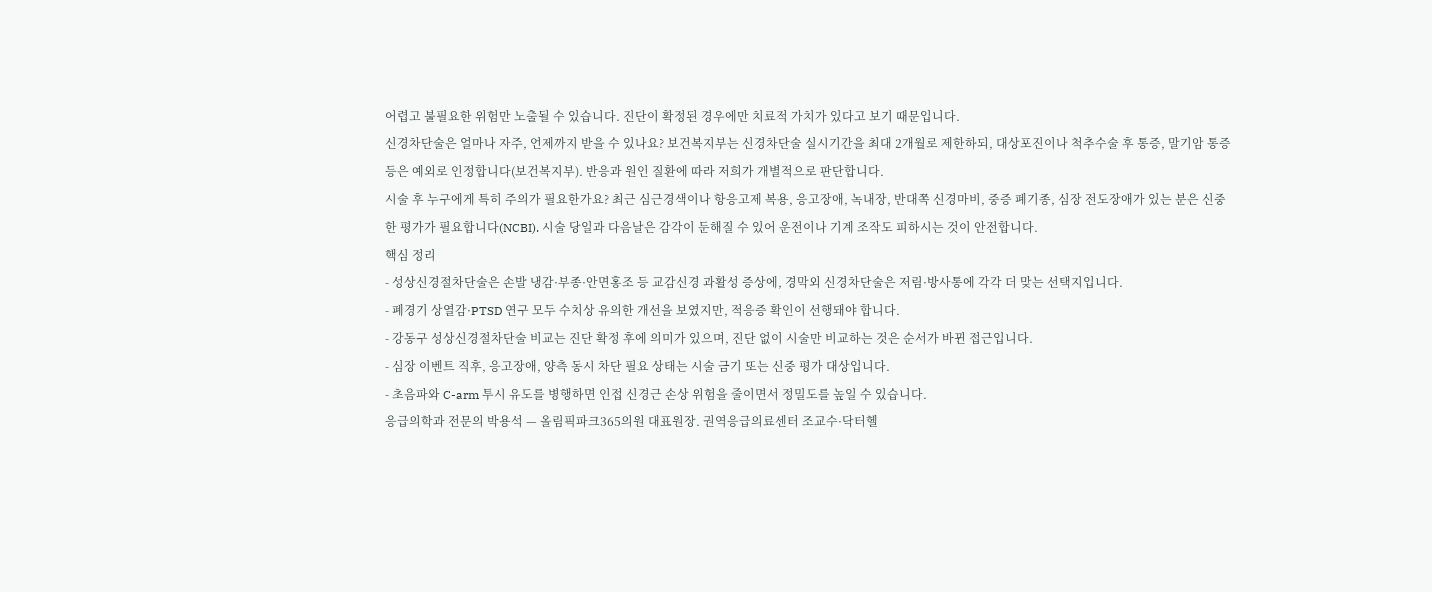어렵고 불필요한 위험만 노출될 수 있습니다. 진단이 확정된 경우에만 치료적 가치가 있다고 보기 때문입니다.
신경차단술은 얼마나 자주, 언제까지 받을 수 있나요? 보건복지부는 신경차단술 실시기간을 최대 2개월로 제한하되, 대상포진이나 척추수술 후 통증, 말기암 통증 등은 예외로 인정합니다(보건복지부). 반응과 원인 질환에 따라 저희가 개별적으로 판단합니다.
시술 후 누구에게 특히 주의가 필요한가요? 최근 심근경색이나 항응고제 복용, 응고장애, 녹내장, 반대쪽 신경마비, 중증 폐기종, 심장 전도장애가 있는 분은 신중한 평가가 필요합니다(NCBI). 시술 당일과 다음날은 감각이 둔해질 수 있어 운전이나 기계 조작도 피하시는 것이 안전합니다.
핵심 정리
- 성상신경절차단술은 손발 냉감·부종·안면홍조 등 교감신경 과활성 증상에, 경막외 신경차단술은 저림·방사통에 각각 더 맞는 선택지입니다.
- 폐경기 상열감·PTSD 연구 모두 수치상 유의한 개선을 보였지만, 적응증 확인이 선행돼야 합니다.
- 강동구 성상신경절차단술 비교는 진단 확정 후에 의미가 있으며, 진단 없이 시술만 비교하는 것은 순서가 바뀐 접근입니다.
- 심장 이벤트 직후, 응고장애, 양측 동시 차단 필요 상태는 시술 금기 또는 신중 평가 대상입니다.
- 초음파와 C-arm 투시 유도를 병행하면 인접 신경근 손상 위험을 줄이면서 정밀도를 높일 수 있습니다.
응급의학과 전문의 박용석 — 올림픽파크365의원 대표원장. 권역응급의료센터 조교수·닥터헬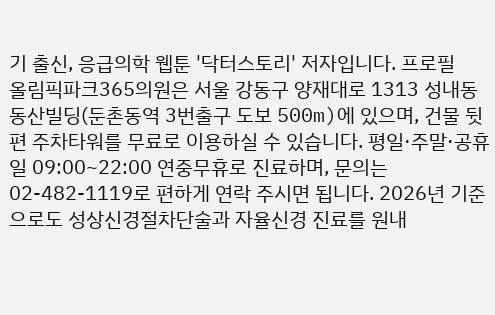기 출신, 응급의학 웹툰 '닥터스토리' 저자입니다. 프로필
올림픽파크365의원은 서울 강동구 양재대로 1313 성내동 동산빌딩(둔촌동역 3번출구 도보 500m)에 있으며, 건물 뒷편 주차타워를 무료로 이용하실 수 있습니다. 평일·주말·공휴일 09:00~22:00 연중무휴로 진료하며, 문의는 02-482-1119로 편하게 연락 주시면 됩니다. 2026년 기준으로도 성상신경절차단술과 자율신경 진료를 원내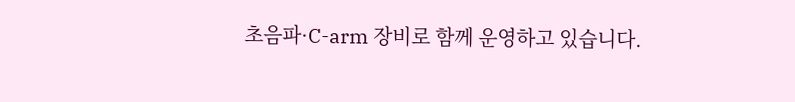초음파·C-arm 장비로 함께 운영하고 있습니다.